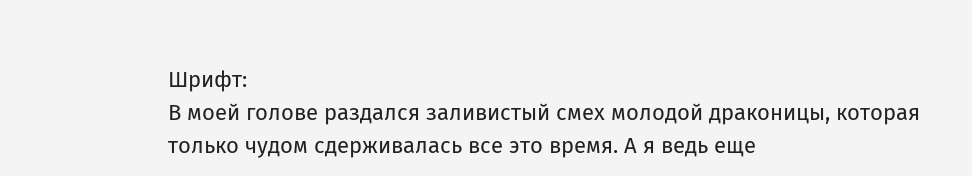Шрифт:
В моей голове раздался заливистый смех молодой драконицы, которая только чудом сдерживалась все это время. А я ведь еще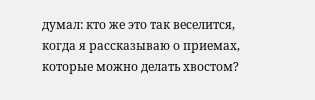думал: кто же это так веселится, когда я рассказываю о приемах, которые можно делать хвостом?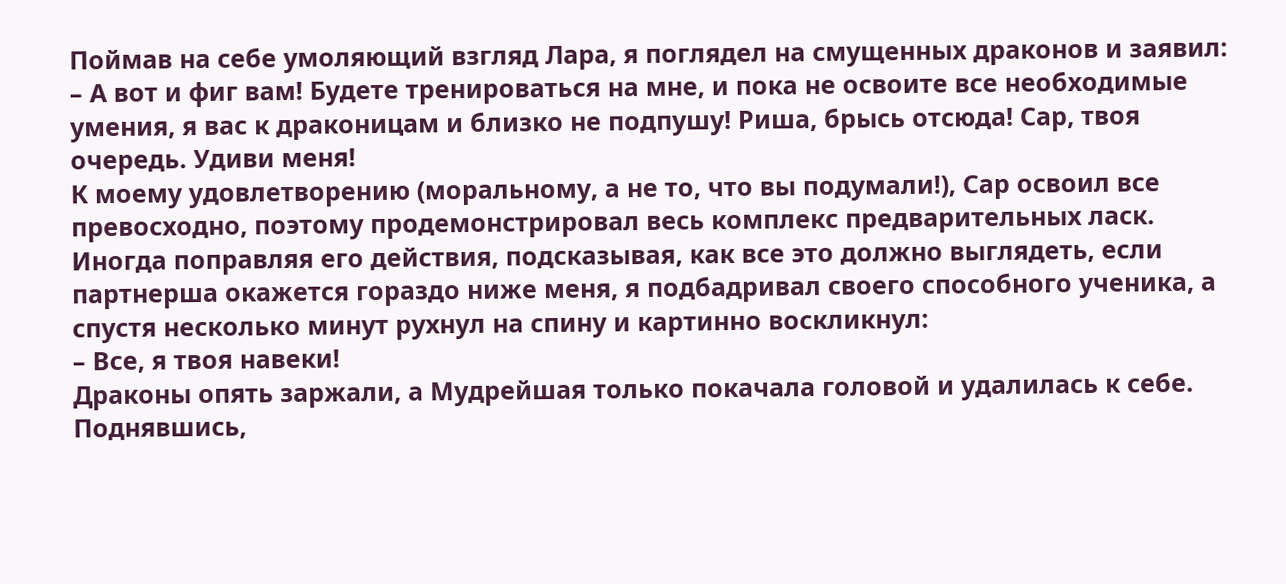Поймав на себе умоляющий взгляд Лара, я поглядел на смущенных драконов и заявил:
– А вот и фиг вам! Будете тренироваться на мне, и пока не освоите все необходимые умения, я вас к драконицам и близко не подпушу! Риша, брысь отсюда! Сар, твоя очередь. Удиви меня!
К моему удовлетворению (моральному, а не то, что вы подумали!), Сар освоил все превосходно, поэтому продемонстрировал весь комплекс предварительных ласк. Иногда поправляя его действия, подсказывая, как все это должно выглядеть, если партнерша окажется гораздо ниже меня, я подбадривал своего способного ученика, а спустя несколько минут рухнул на спину и картинно воскликнул:
– Все, я твоя навеки!
Драконы опять заржали, а Мудрейшая только покачала головой и удалилась к себе. Поднявшись,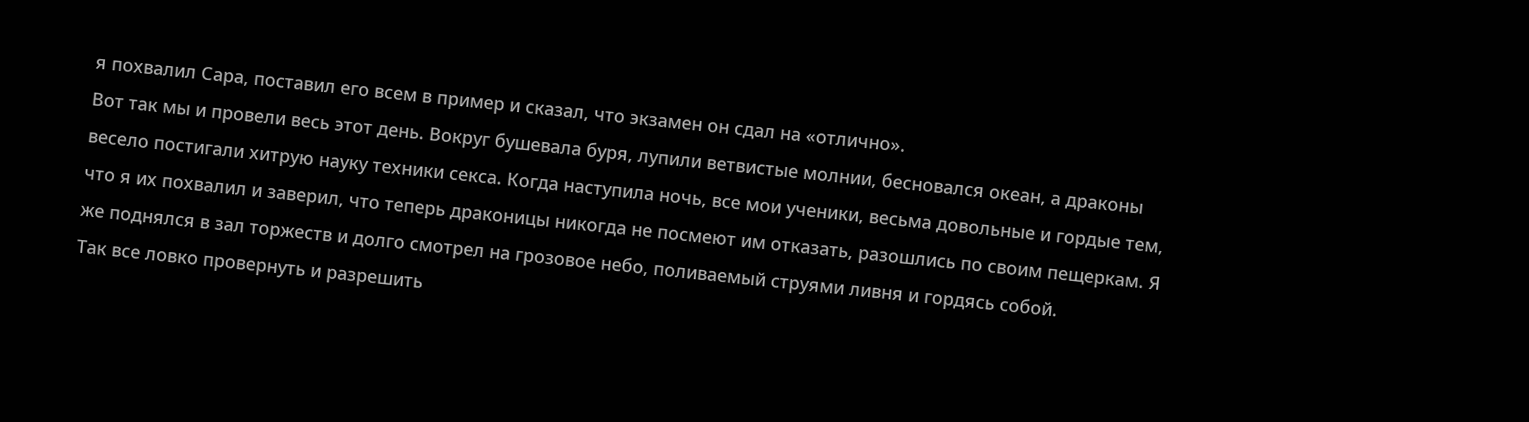я похвалил Сара, поставил его всем в пример и сказал, что экзамен он сдал на «отлично».
Вот так мы и провели весь этот день. Вокруг бушевала буря, лупили ветвистые молнии, бесновался океан, а драконы весело постигали хитрую науку техники секса. Когда наступила ночь, все мои ученики, весьма довольные и гордые тем, что я их похвалил и заверил, что теперь драконицы никогда не посмеют им отказать, разошлись по своим пещеркам. Я же поднялся в зал торжеств и долго смотрел на грозовое небо, поливаемый струями ливня и гордясь собой.
Так все ловко провернуть и разрешить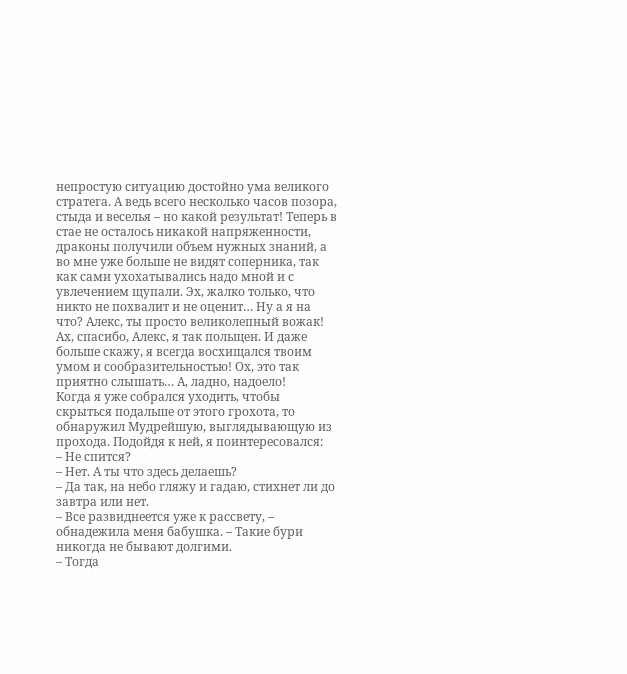непростую ситуацию достойно ума великого стратега. А ведь всего несколько часов позора, стыда и веселья – но какой результат! Теперь в стае не осталось никакой напряженности, драконы получили объем нужных знаний, а во мне уже больше не видят соперника, так как сами ухохатывались надо мной и с увлечением щупали. Эх, жалко только, что никто не похвалит и не оценит… Ну а я на что? Алекс, ты просто великолепный вожак! Ах, спасибо, Алекс, я так польщен. И даже больше скажу, я всегда восхищался твоим умом и сообразительностью! Ох, это так приятно слышать… А, ладно, надоело!
Когда я уже собрался уходить, чтобы скрыться подальше от этого грохота, то обнаружил Мудрейшую, выглядывающую из прохода. Подойдя к ней, я поинтересовался:
– Не спится?
– Нет. А ты что здесь делаешь?
– Да так, на небо гляжу и гадаю, стихнет ли до завтра или нет.
– Все развиднеется уже к рассвету, – обнадежила меня бабушка. – Такие бури никогда не бывают долгими.
– Тогда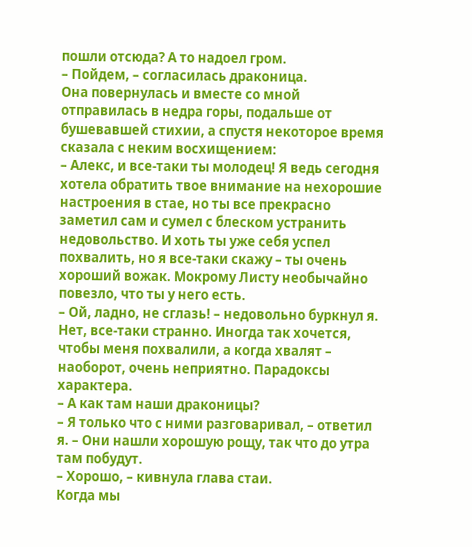пошли отсюда? А то надоел гром.
– Пойдем, – согласилась драконица.
Она повернулась и вместе со мной отправилась в недра горы, подальше от бушевавшей стихии, а спустя некоторое время сказала с неким восхищением:
– Алекс, и все-таки ты молодец! Я ведь сегодня хотела обратить твое внимание на нехорошие настроения в стае, но ты все прекрасно заметил сам и сумел с блеском устранить недовольство. И хоть ты уже себя успел похвалить, но я все-таки скажу – ты очень хороший вожак. Мокрому Листу необычайно повезло, что ты у него есть.
– Ой, ладно, не сглазь! – недовольно буркнул я.
Нет, все-таки странно. Иногда так хочется, чтобы меня похвалили, а когда хвалят – наоборот, очень неприятно. Парадоксы характера.
– А как там наши драконицы?
– Я только что с ними разговаривал, – ответил я. – Они нашли хорошую рощу, так что до утра там побудут.
– Хорошо, – кивнула глава стаи.
Когда мы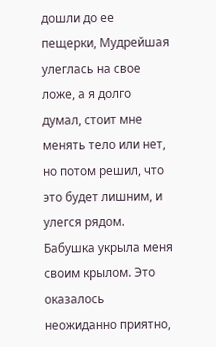дошли до ее пещерки, Мудрейшая улеглась на свое ложе, а я долго думал, стоит мне менять тело или нет, но потом решил, что это будет лишним, и улегся рядом. Бабушка укрыла меня своим крылом. Это оказалось неожиданно приятно,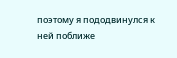поэтому я пододвинулся к ней поближе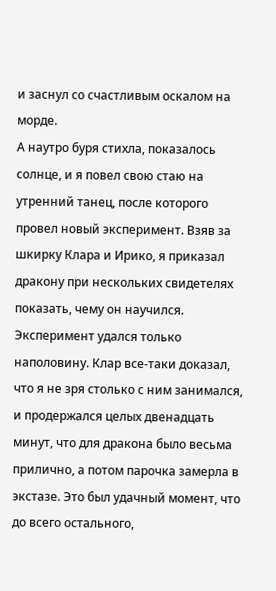и заснул со счастливым оскалом на морде.
А наутро буря стихла, показалось солнце, и я повел свою стаю на утренний танец, после которого провел новый эксперимент. Взяв за шкирку Клара и Ирико, я приказал дракону при нескольких свидетелях показать, чему он научился. Эксперимент удался только наполовину. Клар все-таки доказал, что я не зря столько с ним занимался, и продержался целых двенадцать минут, что для дракона было весьма прилично, а потом парочка замерла в экстазе. Это был удачный момент, что до всего остального,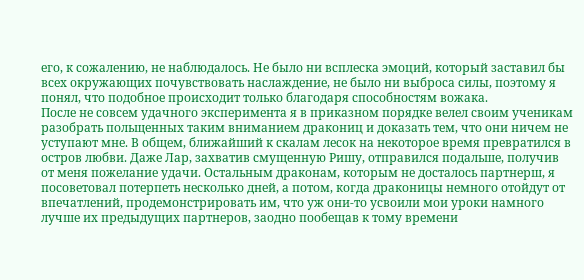его, к сожалению, не наблюдалось. Не было ни всплеска эмоций, который заставил бы всех окружающих почувствовать наслаждение, не было ни выброса силы, поэтому я понял, что подобное происходит только благодаря способностям вожака.
После не совсем удачного эксперимента я в приказном порядке велел своим ученикам разобрать польщенных таким вниманием дракониц и доказать тем, что они ничем не уступают мне. В общем, ближайший к скалам лесок на некоторое время превратился в остров любви. Даже Лар, захватив смущенную Ришу, отправился подальше, получив от меня пожелание удачи. Остальным драконам, которым не досталось партнерш, я посоветовал потерпеть несколько дней, а потом, когда драконицы немного отойдут от впечатлений, продемонстрировать им, что уж они-то усвоили мои уроки намного лучше их предыдущих партнеров, заодно пообещав к тому времени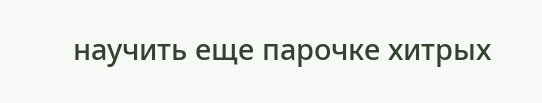научить еще парочке хитрых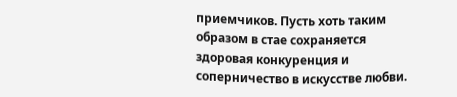приемчиков. Пусть хоть таким образом в стае сохраняется здоровая конкуренция и соперничество в искусстве любви.